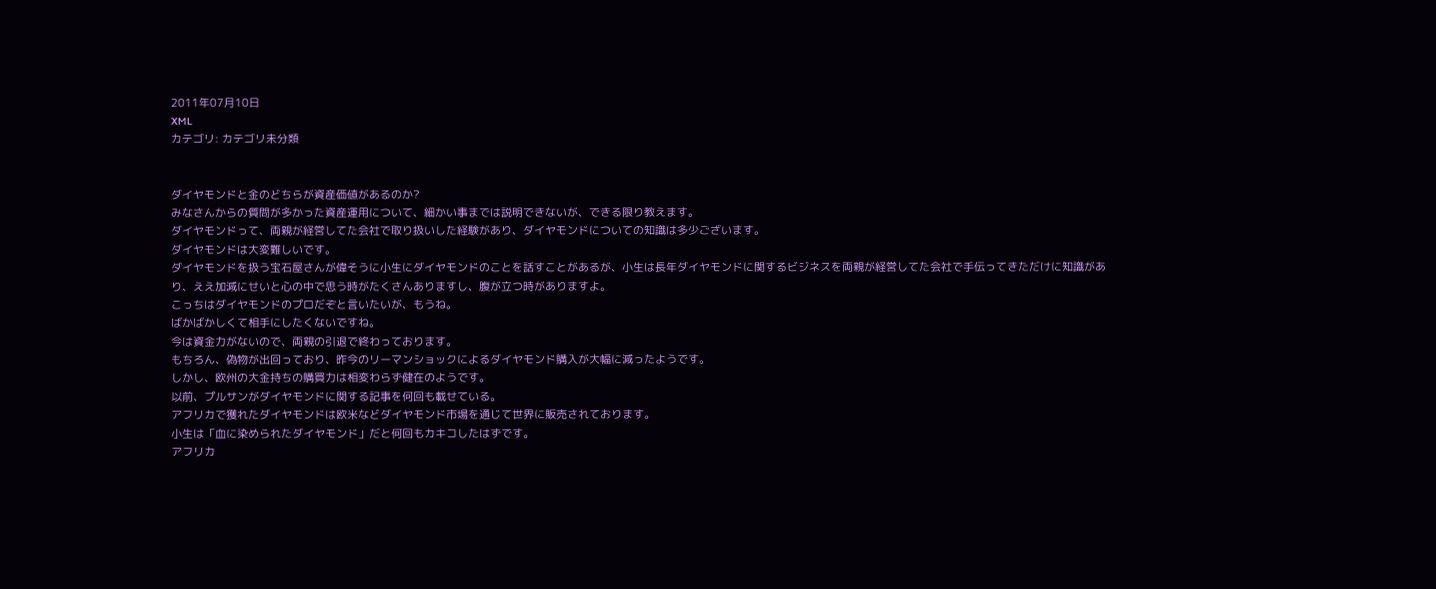2011年07月10日
XML
カテゴリ: カテゴリ未分類


ダイヤモンドと金のどちらが資産価値があるのか?
みなさんからの質問が多かった資産運用について、細かい事までは説明できないが、できる限り教えます。
ダイヤモンドって、両親が経営してた会社で取り扱いした経験があり、ダイヤモンドについての知識は多少ございます。
ダイヤモンドは大変難しいです。
ダイヤモンドを扱う宝石屋さんが偉そうに小生にダイヤモンドのことを話すことがあるが、小生は長年ダイヤモンドに関するビジネスを両親が経営してた会社で手伝ってきただけに知識があり、ええ加減にせいと心の中で思う時がたくさんありますし、腹が立つ時がありますよ。
こっちはダイヤモンドのプロだぞと言いたいが、もうね。
ばかばかしくて相手にしたくないですね。
今は資金力がないので、両親の引退で終わっております。
もちろん、偽物が出回っており、昨今のリーマンショックによるダイヤモンド購入が大幅に減ったようです。
しかし、欧州の大金持ちの購買力は相変わらず健在のようです。
以前、プルサンがダイヤモンドに関する記事を何回も載せている。
アフリカで獲れたダイヤモンドは欧米などダイヤモンド市場を通じて世界に販売されております。
小生は「血に染められたダイヤモンド」だと何回もカキコしたはずです。
アフリカ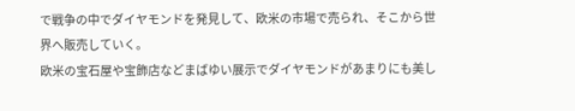で戦争の中でダイヤモンドを発見して、欧米の市場で売られ、そこから世界へ販売していく。
欧米の宝石屋や宝飾店などまばゆい展示でダイヤモンドがあまりにも美し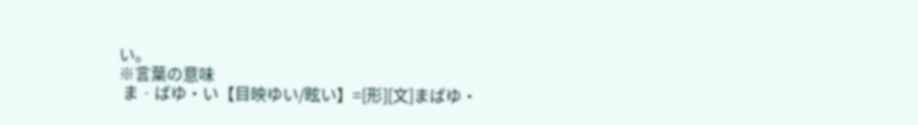い。
※言葉の意味
 ま‐ばゆ・い【目映ゆい/眩い】=[形][文]まばゆ・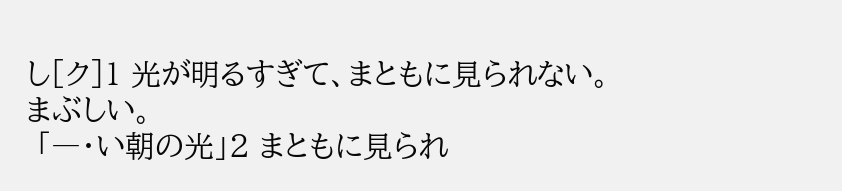し[ク]1 光が明るすぎて、まともに見られない。
まぶしい。
 「―・い朝の光」2 まともに見られ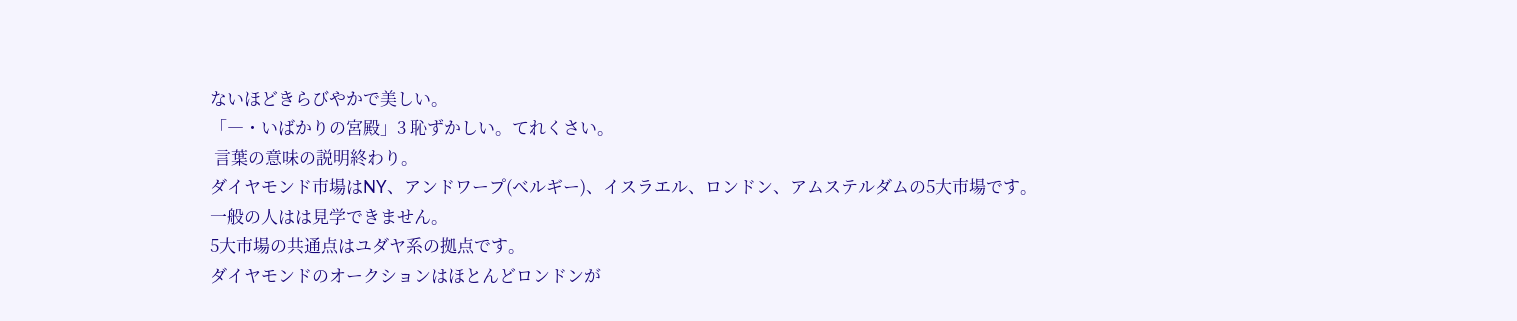ないほどきらびやかで美しい。
「―・いばかりの宮殿」3 恥ずかしい。てれくさい。
 言葉の意味の説明終わり。
ダイヤモンド市場はNY、アンドワープ(ベルギー)、イスラエル、ロンドン、アムステルダムの5大市場です。
一般の人はは見学できません。
5大市場の共通点はユダヤ系の拠点です。
ダイヤモンドのオークションはほとんどロンドンが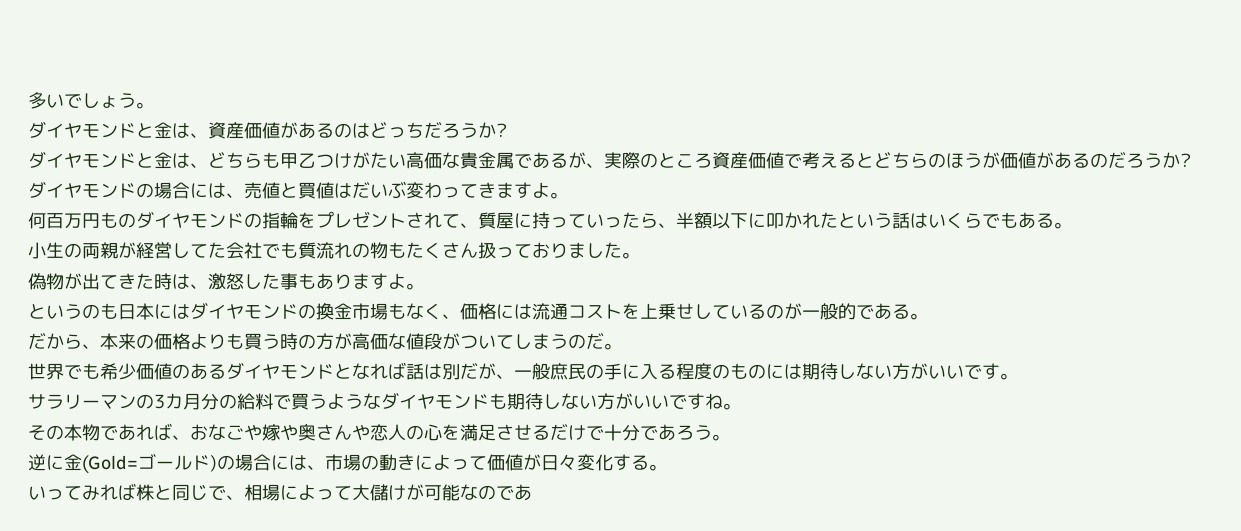多いでしょう。
ダイヤモンドと金は、資産価値があるのはどっちだろうか?
ダイヤモンドと金は、どちらも甲乙つけがたい高価な貴金属であるが、実際のところ資産価値で考えるとどちらのほうが価値があるのだろうか?
ダイヤモンドの場合には、売値と買値はだいぶ変わってきますよ。
何百万円ものダイヤモンドの指輪をプレゼントされて、質屋に持っていったら、半額以下に叩かれたという話はいくらでもある。
小生の両親が経営してた会社でも質流れの物もたくさん扱っておりました。
偽物が出てきた時は、激怒した事もありますよ。
というのも日本にはダイヤモンドの換金市場もなく、価格には流通コストを上乗せしているのが一般的である。
だから、本来の価格よりも買う時の方が高価な値段がついてしまうのだ。
世界でも希少価値のあるダイヤモンドとなれば話は別だが、一般庶民の手に入る程度のものには期待しない方がいいです。
サラリーマンの3カ月分の給料で買うようなダイヤモンドも期待しない方がいいですね。
その本物であれば、おなごや嫁や奥さんや恋人の心を満足させるだけで十分であろう。
逆に金(Gold=ゴールド)の場合には、市場の動きによって価値が日々変化する。
いってみれば株と同じで、相場によって大儲けが可能なのであ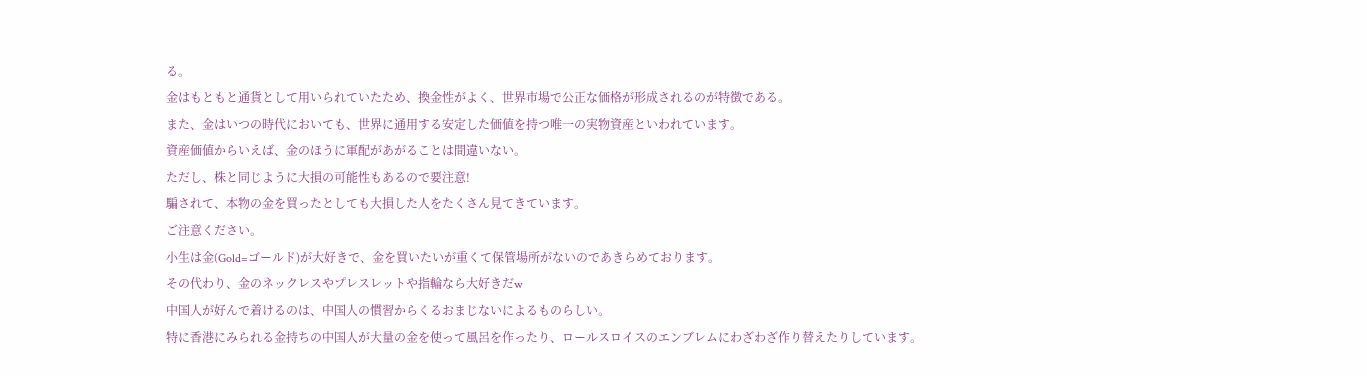る。
金はもともと通貨として用いられていたため、換金性がよく、世界市場で公正な価格が形成されるのが特徴である。
また、金はいつの時代においても、世界に通用する安定した価値を持つ唯一の実物資産といわれています。
資産価値からいえば、金のほうに軍配があがることは間違いない。
ただし、株と同じように大損の可能性もあるので要注意!
騙されて、本物の金を買ったとしても大損した人をたくさん見てきています。
ご注意ください。
小生は金(Gold=ゴールド)が大好きで、金を買いたいが重くて保管場所がないのであきらめております。
その代わり、金のネックレスやプレスレットや指輪なら大好きだw
中国人が好んで着けるのは、中国人の慣習からくるおまじないによるものらしい。
特に香港にみられる金持ちの中国人が大量の金を使って風呂を作ったり、ロールスロイスのエンブレムにわざわざ作り替えたりしています。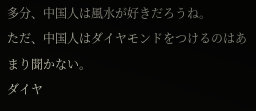多分、中国人は風水が好きだろうね。
ただ、中国人はダイヤモンドをつけるのはあまり聞かない。
ダイヤ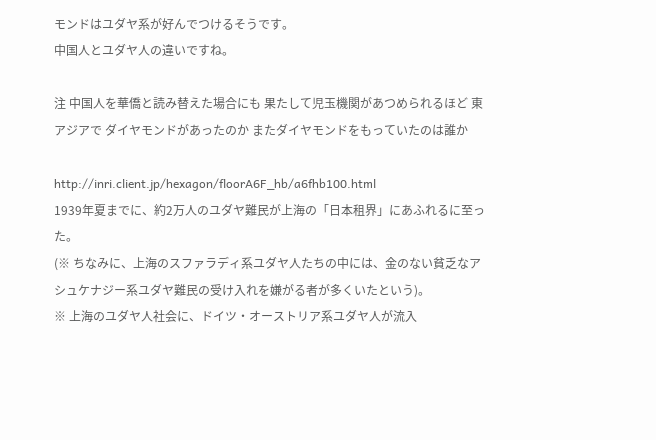モンドはユダヤ系が好んでつけるそうです。
中国人とユダヤ人の違いですね。

注 中国人を華僑と読み替えた場合にも 果たして児玉機関があつめられるほど 東アジアで ダイヤモンドがあったのか またダイヤモンドをもっていたのは誰か

http://inri.client.jp/hexagon/floorA6F_hb/a6fhb100.html
1939年夏までに、約2万人のユダヤ難民が上海の「日本租界」にあふれるに至った。
(※ ちなみに、上海のスファラディ系ユダヤ人たちの中には、金のない貧乏なアシュケナジー系ユダヤ難民の受け入れを嫌がる者が多くいたという)。
※ 上海のユダヤ人社会に、ドイツ・オーストリア系ユダヤ人が流入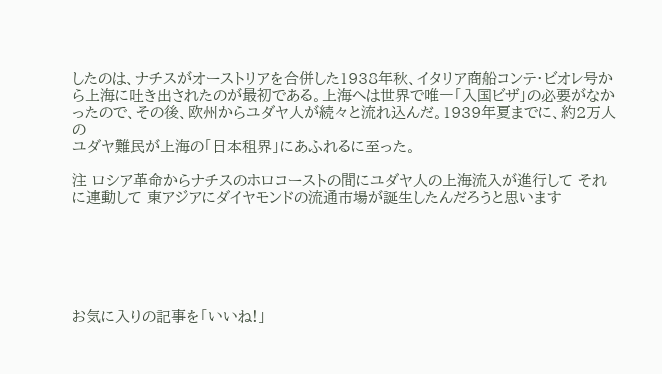したのは、ナチスがオーストリアを合併した1938年秋、イタリア商船コンテ・ビオレ号から上海に吐き出されたのが最初である。上海へは世界で唯一「入国ビザ」の必要がなかったので、その後、欧州からユダヤ人が続々と流れ込んだ。1939年夏までに、約2万人の
ユダヤ難民が上海の「日本租界」にあふれるに至った。

注 ロシア革命からナチスのホロコーストの間にユダヤ人の上海流入が進行して それに連動して 東アジアにダイヤモンドの流通市場が誕生したんだろうと思います






お気に入りの記事を「いいね!」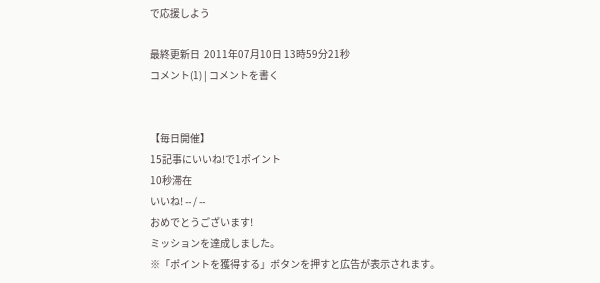で応援しよう

最終更新日  2011年07月10日 13時59分21秒
コメント(1) | コメントを書く


【毎日開催】
15記事にいいね!で1ポイント
10秒滞在
いいね! -- / --
おめでとうございます!
ミッションを達成しました。
※「ポイントを獲得する」ボタンを押すと広告が表示されます。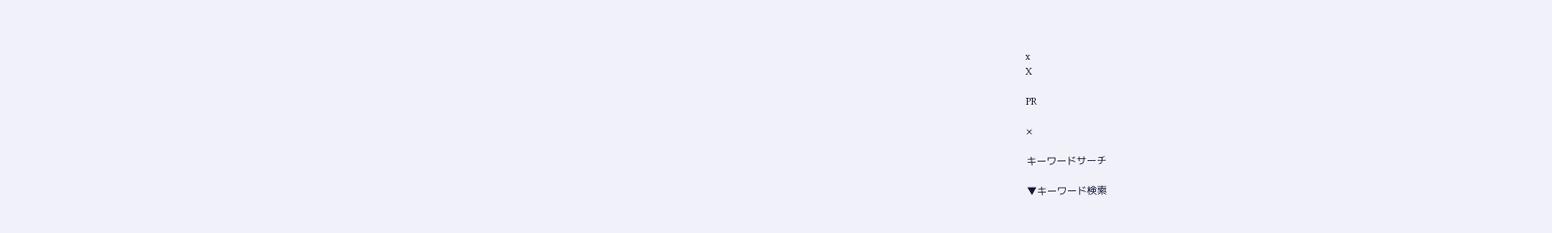x
X

PR

×

キーワードサーチ

▼キーワード検索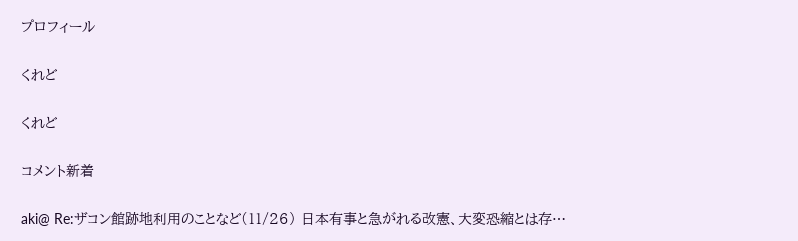プロフィール

くれど

くれど

コメント新着

aki@ Re:ザコン館跡地利用のことなど(11/26) 日本有事と急がれる改憲、大変恐縮とは存…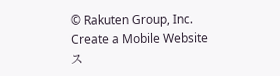© Rakuten Group, Inc.
Create a Mobile Website
ス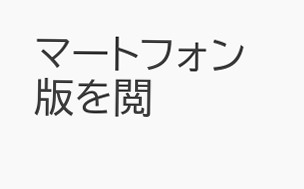マートフォン版を閲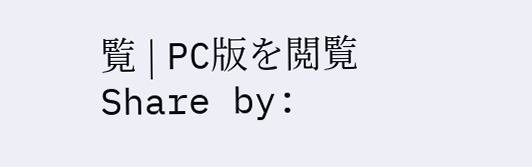覧 | PC版を閲覧
Share by: